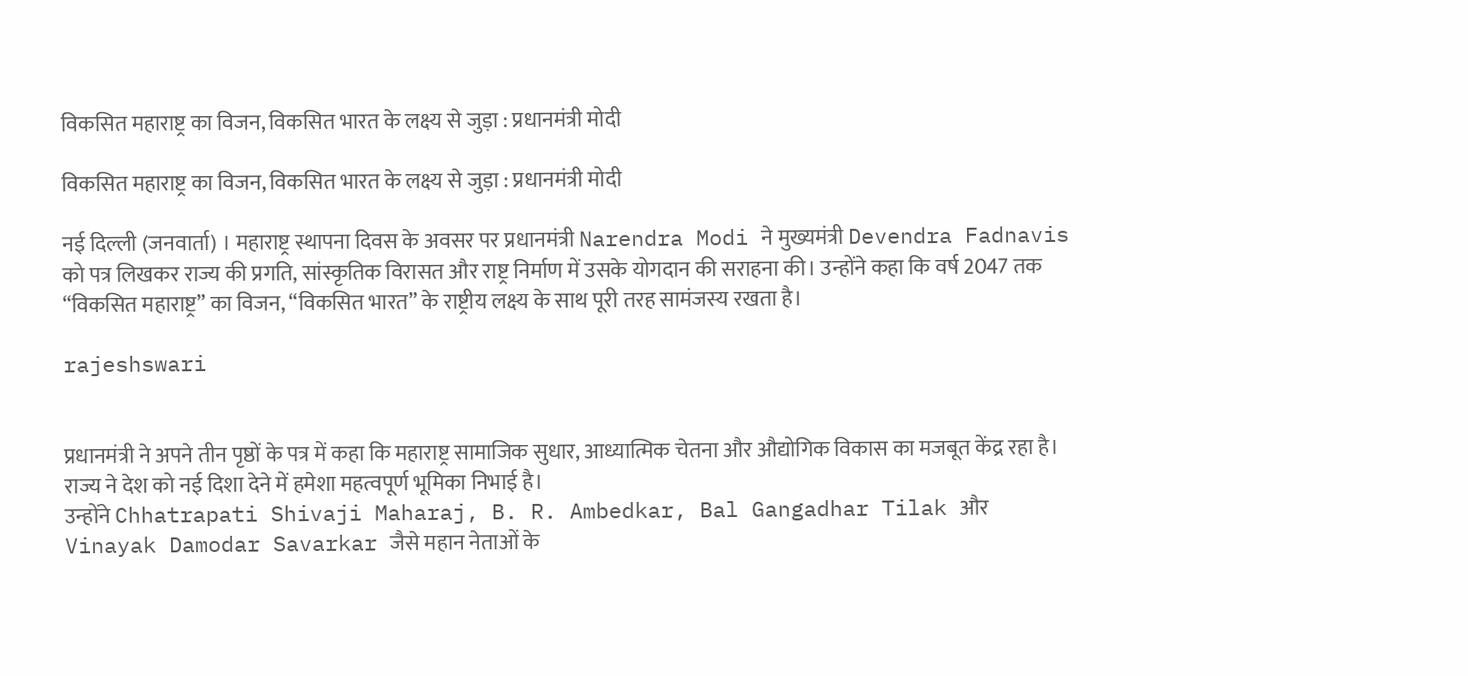विकसित महाराष्ट्र का विजन, विकसित भारत के लक्ष्य से जुड़ा : प्रधानमंत्री मोदी

विकसित महाराष्ट्र का विजन, विकसित भारत के लक्ष्य से जुड़ा : प्रधानमंत्री मोदी

नई दिल्ली (जनवार्ता) । महाराष्ट्र स्थापना दिवस के अवसर पर प्रधानमंत्री Narendra Modi ने मुख्यमंत्री Devendra Fadnavis को पत्र लिखकर राज्य की प्रगति, सांस्कृतिक विरासत और राष्ट्र निर्माण में उसके योगदान की सराहना की। उन्होंने कहा कि वर्ष 2047 तक “विकसित महाराष्ट्र” का विजन, “विकसित भारत” के राष्ट्रीय लक्ष्य के साथ पूरी तरह सामंजस्य रखता है।

rajeshswari


प्रधानमंत्री ने अपने तीन पृष्ठों के पत्र में कहा कि महाराष्ट्र सामाजिक सुधार, आध्यात्मिक चेतना और औद्योगिक विकास का मजबूत केंद्र रहा है। राज्य ने देश को नई दिशा देने में हमेशा महत्वपूर्ण भूमिका निभाई है।
उन्होंने Chhatrapati Shivaji Maharaj, B. R. Ambedkar, Bal Gangadhar Tilak और Vinayak Damodar Savarkar जैसे महान नेताओं के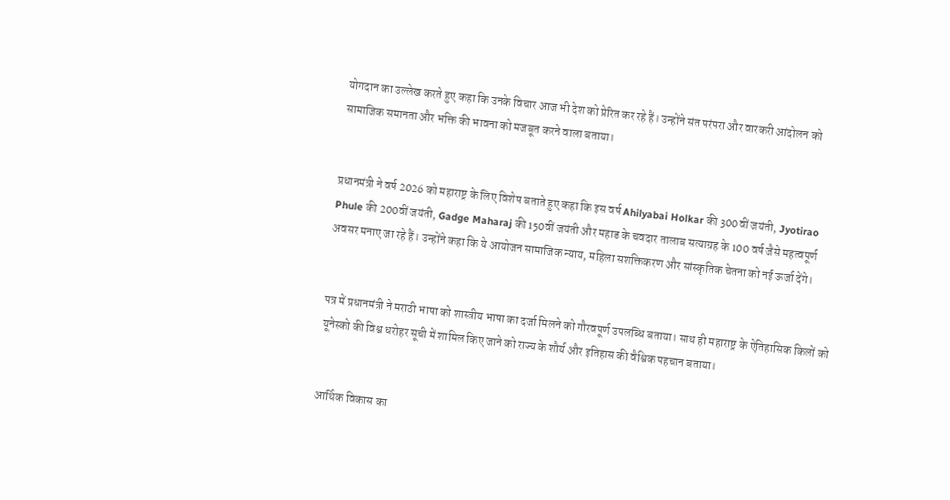योगदान का उल्लेख करते हुए कहा कि उनके विचार आज भी देश को प्रेरित कर रहे हैं। उन्होंने संत परंपरा और वारकरी आंदोलन को सामाजिक समानता और भक्ति की भावना को मजबूत करने वाला बताया।


प्रधानमंत्री ने वर्ष 2026 को महाराष्ट्र के लिए विशेष बताते हुए कहा कि इस वर्ष Ahilyabai Holkar की 300वीं जयंती, Jyotirao Phule की 200वीं जयंती, Gadge Maharaj की 150वीं जयंती और महाड के चवदार तालाब सत्याग्रह के 100 वर्ष जैसे महत्वपूर्ण अवसर मनाए जा रहे हैं। उन्होंने कहा कि ये आयोजन सामाजिक न्याय, महिला सशक्तिकरण और सांस्कृतिक चेतना को नई ऊर्जा देंगे।


पत्र में प्रधानमंत्री ने मराठी भाषा को शास्त्रीय भाषा का दर्जा मिलने को गौरवपूर्ण उपलब्धि बताया। साथ ही महाराष्ट्र के ऐतिहासिक किलों को यूनेस्को की विश्व धरोहर सूची में शामिल किए जाने को राज्य के शौर्य और इतिहास की वैश्विक पहचान बताया।


आर्थिक विकास का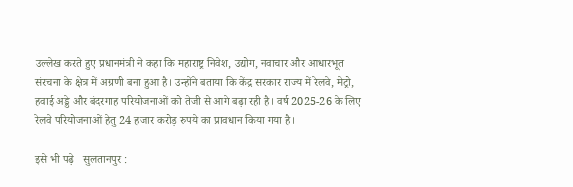उल्लेख करते हुए प्रधानमंत्री ने कहा कि महाराष्ट्र निवेश, उद्योग, नवाचार और आधारभूत संरचना के क्षेत्र में अग्रणी बना हुआ है। उन्होंने बताया कि केंद्र सरकार राज्य में रेलवे, मेट्रो, हवाई अड्डे और बंदरगाह परियोजनाओं को तेजी से आगे बढ़ा रही है। वर्ष 2025-26 के लिए रेलवे परियोजनाओं हेतु 24 हजार करोड़ रुपये का प्रावधान किया गया है।

इसे भी पढ़े   सुलतानपुर :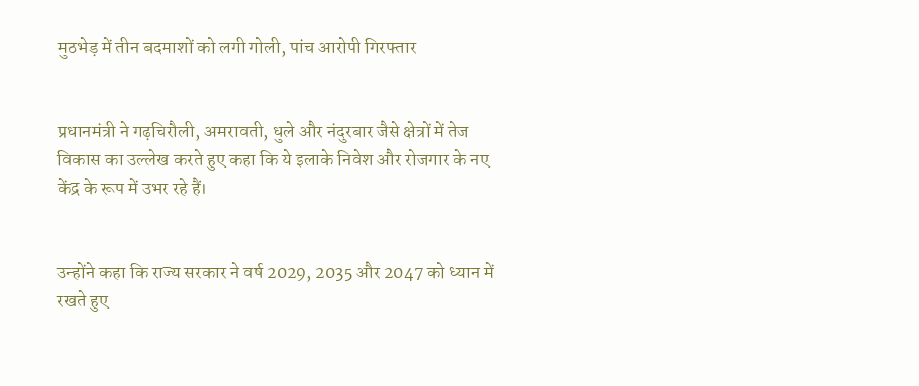मुठभेड़ में तीन बदमाशों को लगी गोली, पांच आरोपी गिरफ्तार


प्रधानमंत्री ने गढ़चिरौली, अमरावती, धुले और नंदुरबार जैसे क्षेत्रों में तेज विकास का उल्लेख करते हुए कहा कि ये इलाके निवेश और रोजगार के नए केंद्र के रूप में उभर रहे हैं।


उन्होंने कहा कि राज्य सरकार ने वर्ष 2029, 2035 और 2047 को ध्यान में रखते हुए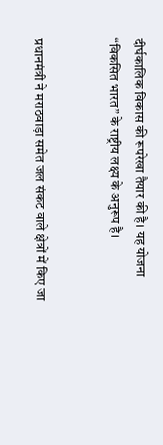दीर्घकालिक विकास की रूपरेखा तैयार की है। यह योजना “विकसित भारत” के राष्ट्रीय लक्ष्य के अनुरूप है।


प्रधानमंत्री ने मराठवाड़ा समेत जल संकट वाले क्षेत्रों में किए जा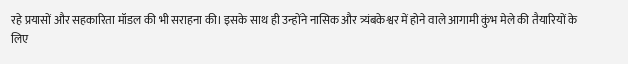रहे प्रयासों और सहकारिता मॉडल की भी सराहना की। इसके साथ ही उन्होंने नासिक और त्र्यंबकेश्वर में होने वाले आगामी कुंभ मेले की तैयारियों के लिए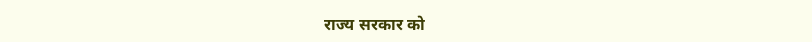राज्य सरकार को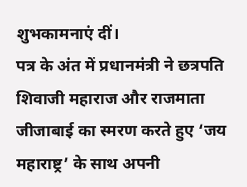शुभकामनाएं दीं।
पत्र के अंत में प्रधानमंत्री ने छत्रपति शिवाजी महाराज और राजमाता जीजाबाई का स्मरण करते हुए ‘जय महाराष्ट्र’ के साथ अपनी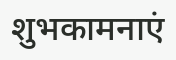शुभकामनाएं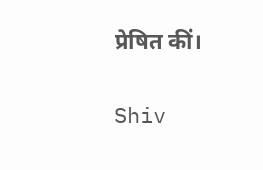प्रेषित कीं।

Shiv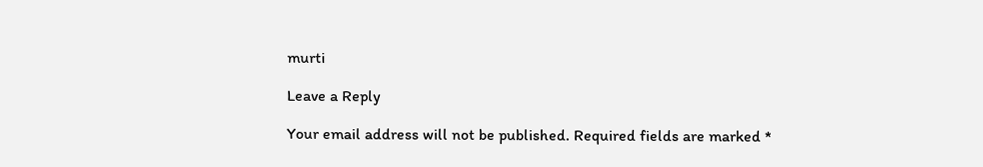murti

Leave a Reply

Your email address will not be published. Required fields are marked *